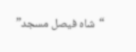“شاہ فیصل مسجد”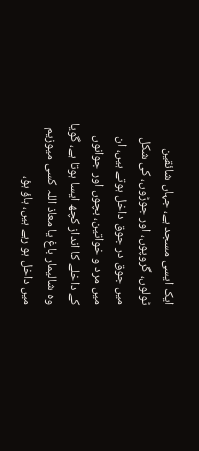ایک ایسی مسجد ہے، جہاں شائقین ٹولوں، گروپوں، اور جوڑوں، کی شکل میں جوق در جوق داخل ہوتے ہیں، ان میں مرد و خواتین، بچوں اور جوانوں کے داخلے کا انداز کچھ ایسا ہوتا ہے، گویا وہ شالیمار باغ یا معاذ اللہ کسی میوزیم میں داخل ہو رہے ہیں، ہاؤ ہؤ،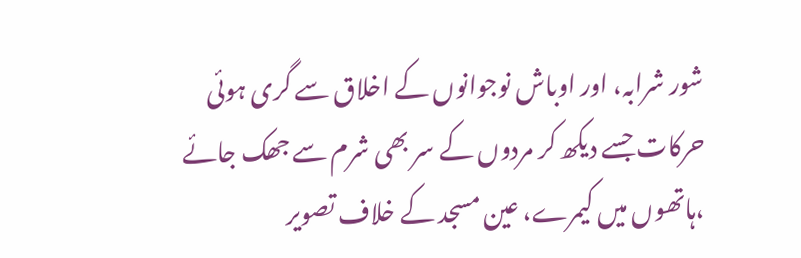شور شرابہ، اور اوباش نوجوانوں کے اخلاق سے گری ہوئی حرکات جسے دیکھ کر مردوں کے سر بھی شرم سے جھک جائے ،ہاتھوں میں کیمرے، عین مسجد کے خلاف تصویر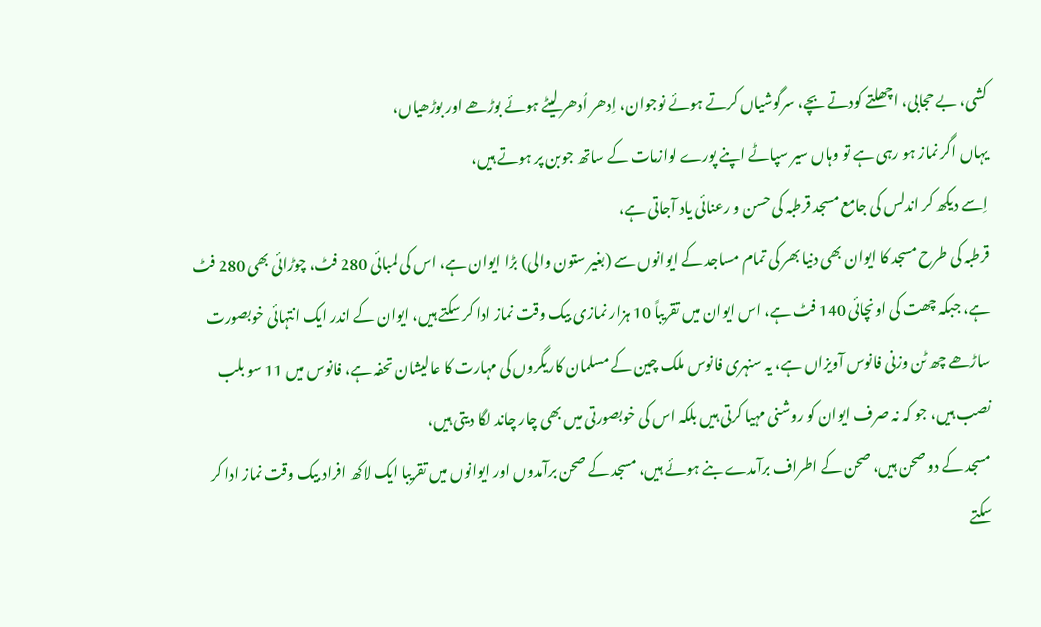کشی، بے حجابی، اچھلتے کودتے بچے، سرگوشیاں کرتے ہوئے نوجوان، اِدھر اُدھر لیٹے ہوئے بوڑھے اور بوڑھیاں،
یہاں اگر نماز ہو رہی ہے تو وہاں سیر سپاٹے اپنے پورے لوازمات کے ساتھ جوبن پر ہوتے ہیں،
اِسے دیکھ کر اندلس کی جامع مسجد قرطبہ کی حسن و رعنائی یاد آجاتی ہے،
قرطبہ کی طرح مسجد کا ایوان بھی دنیا بھر کی تمام مساجد کے ایوانوں سے (بغیر ستون والی) بڑا ایوان ہے، اس کی لمبائی 280 فٹ، چوڑائی بھی 280 فٹ ہے، جبکہ چھت کی اونچائی 140 فٹ ہے، اس ایوان میں تقریباً 10 ہزار نمازی بیک وقت نماز ادا کر سکتے ہیں، ایوان کے اندر ایک انتہائی خوبصورت ساڑھے چھ ٹن وزنی فانوس آویزاں ہے، یہ سنہری فانوس ملک چین کے مسلمان کاریگروں کی مہارت کا عالیشان تحفہ ہے، فانوس میں 11 سو بلب نصب ہیں، جو کہ نہ صرف ایوان کو روشنی مہیا کرتی ہیں بلکہ اس کی خوبصورتی میں بھی چار چاند لگا دیتی ہیں،
مسجد کے دو صحن ہیں، صحن کے اطراف برآمدے بنے ہوئے ہیں، مسجد کے صحن برآمدوں اور ایوانوں میں تقریبا ایک لاکھ افراد بیک وقت نماز ادا کر سکتے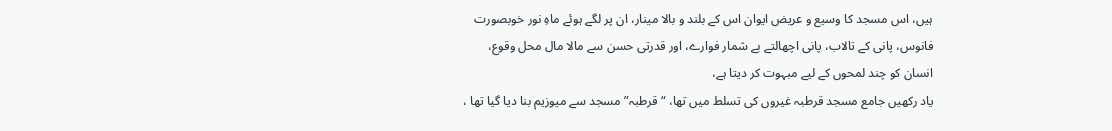ہیں، اس مسجد کا وسیع و عریض ایوان اس کے بلند و بالا مینار، ان پر لگے ہوئے ماہِ نور خوبصورت فانوس، پانی کے تالاب، پانی اچھالتے بے شمار فوارے، اور قدرتی حسن سے مالا مال محل وقوع، انسان کو چند لمحوں کے لیے مبہوت کر دیتا ہے،
یاد رکھیں جامع مسجد قرطبہ غیروں کی تسلط میں تھا، “قرطبہ” مسجد سے میوزیم بنا دیا گیا تھا ،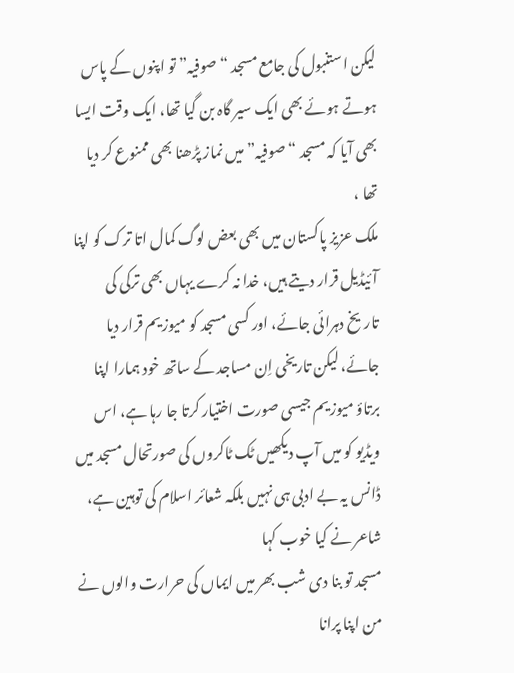لیکن استنبول کی جامع مسجد “صوفیہ” تو اپنوں کے پاس ہوتے ہوئے بھی ایک سیر گاہ بن گیا تھا، ایک وقت ایسا بھی آیا کہ مسجد “صوفیہ” میں نماز پڑھنا بھی ممنوع کر دیا تھا ،
ملک عزیز پاکستان میں بھی بعض لوگ کمال اتا ترک کو اپنا آئیڈیل قرار دیتے ہیں، خدا نہ کرے یہاں بھی ترکی کی تاریخ دہرائی جائے، اور کسی مسجد کو میوزیم قرار دیا جائے، لیکن تاریخی اِن مساجد کے ساتھ خود ہمارا اپنا برتاؤ میوزیم جیسی صورت اختیار کرتا جا رہا ہے، اس ویڈیو کو میں آپ دیکھیں ٹک ٹاکروں کی صورتحال مسجد میں ڈانس یہ بے ادبی ہی نہیں بلکہ شعائر اسلام کی توہین ہے،
شاعر نے کیا خوب کہا
مسجد تو بنا دی شب بھر میں ایماں کی حرارت والوں نے
من اپنا پرانا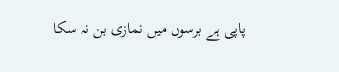پاپی ہے برسوں میں نمازی بن نہ سکا